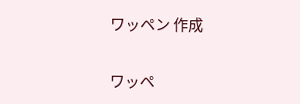ワッペン 作成

ワッペ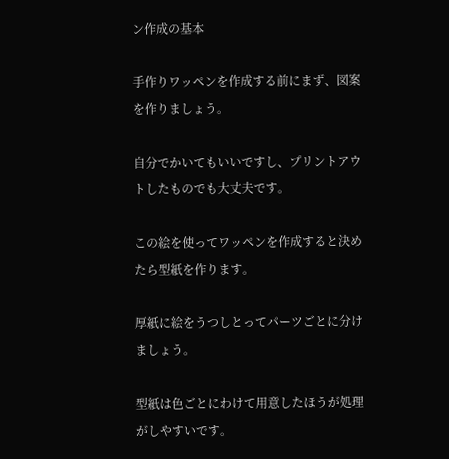ン作成の基本

手作りワッペンを作成する前にまず、図案を作りましょう。

自分でかいてもいいですし、プリントアウトしたものでも大丈夫です。

この絵を使ってワッペンを作成すると決めたら型紙を作ります。

厚紙に絵をうつしとってパーツごとに分けましょう。

型紙は色ごとにわけて用意したほうが処理がしやすいです。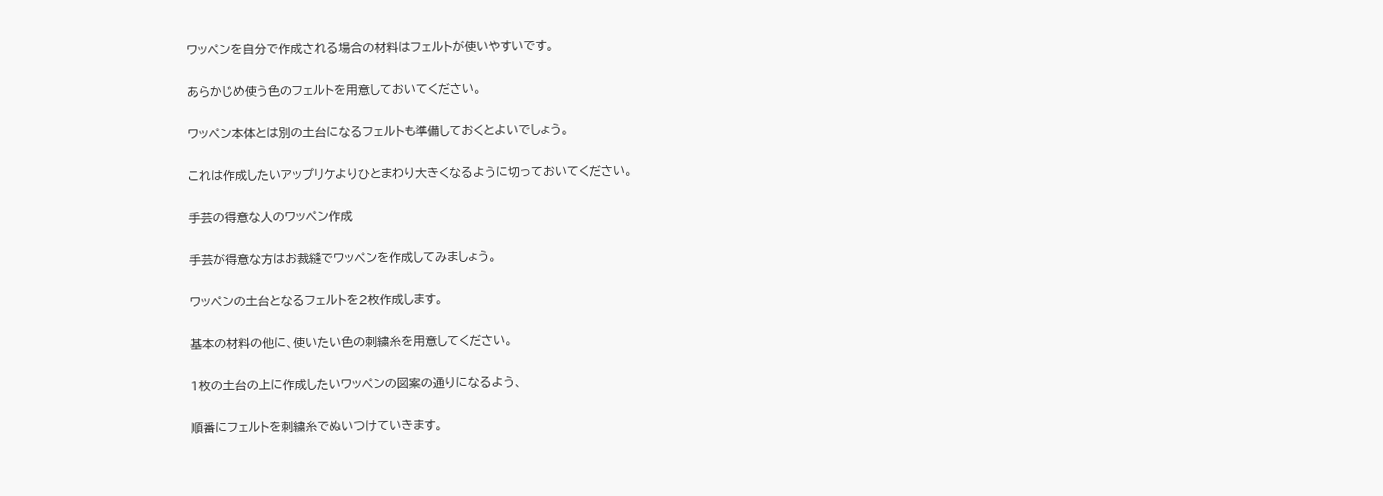ワッペンを自分で作成される場合の材料はフェルトが使いやすいです。

あらかじめ使う色のフェルトを用意しておいてください。

ワッペン本体とは別の土台になるフェルトも準備しておくとよいでしょう。

これは作成したいアップリケよりひとまわり大きくなるように切っておいてください。

手芸の得意な人のワッペン作成

手芸が得意な方はお裁縫でワッペンを作成してみましょう。

ワッペンの土台となるフェルトを2枚作成します。

基本の材料の他に、使いたい色の刺繍糸を用意してください。

1枚の土台の上に作成したいワッペンの図案の通りになるよう、

順番にフェルトを刺繍糸でぬいつけていきます。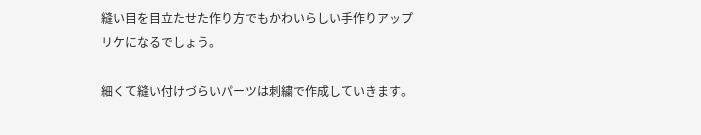縫い目を目立たせた作り方でもかわいらしい手作りアップリケになるでしょう。

細くて縫い付けづらいパーツは刺繍で作成していきます。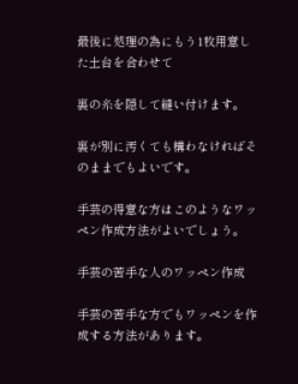最後に処理の為にもう1枚用意した土台を合わせて

裏の糸を隠して縫い付けます。

裏が別に汚くても構わなければそのままでもよいです。

手芸の得意な方はこのようなワッペン作成方法がよいでしょう。

手芸の苦手な人のワッペン作成

手芸の苦手な方でもワッペンを作成する方法があります。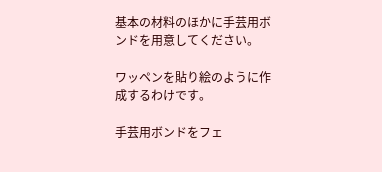基本の材料のほかに手芸用ボンドを用意してください。

ワッペンを貼り絵のように作成するわけです。

手芸用ボンドをフェ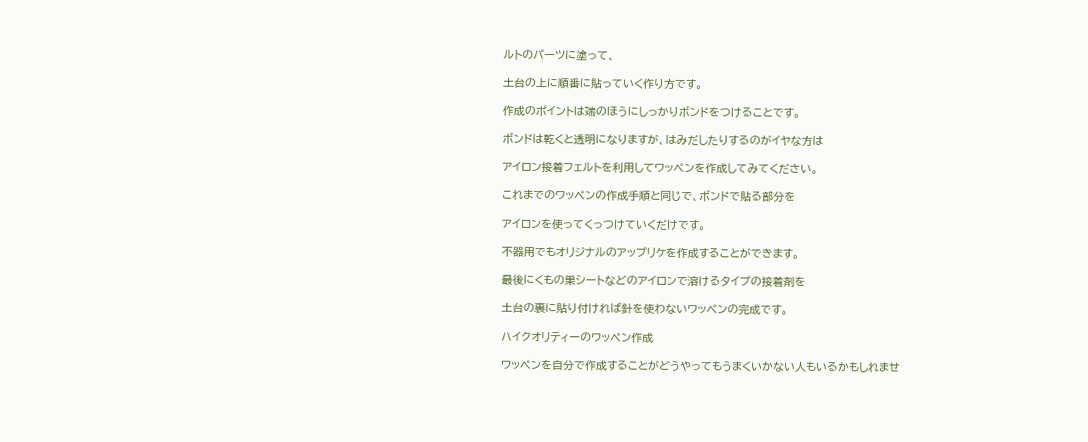ルトのパーツに塗って、

土台の上に順番に貼っていく作り方です。

作成のポイントは端のほうにしっかりボンドをつけることです。

ボンドは乾くと透明になりますが、はみだしたりするのがイヤな方は

アイロン接着フェルトを利用してワッペンを作成してみてください。

これまでのワッペンの作成手順と同じで、ボンドで貼る部分を

アイロンを使ってくっつけていくだけです。

不器用でもオリジナルのアップリケを作成することができます。

最後にくもの巣シートなどのアイロンで溶けるタイプの接着剤を

土台の裏に貼り付ければ針を使わないワッペンの完成です。

ハイクオリティーのワッペン作成

ワッペンを自分で作成することがどうやってもうまくいかない人もいるかもしれませ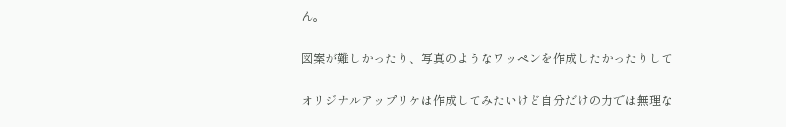ん。

図案が難しかったり、写真のようなワッペンを作成したかったりして

オリジナルアップリケは作成してみたいけど自分だけの力では無理な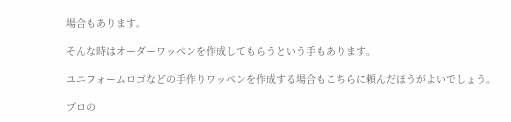場合もあります。

そんな時はオーダーワッペンを作成してもらうという手もあります。

ユニフォームロゴなどの手作りワッペンを作成する場合もこちらに頼んだほうがよいでしょう。

プロの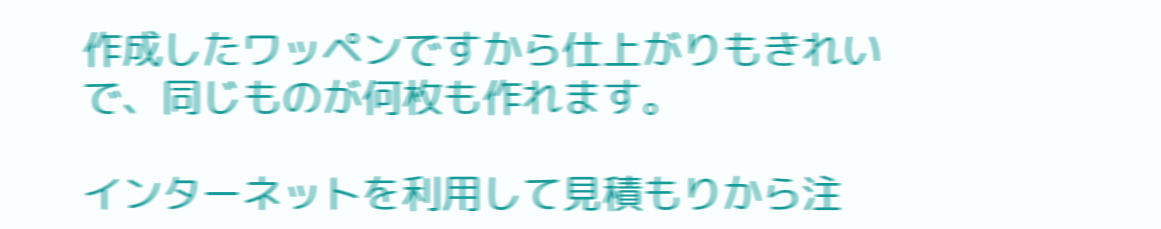作成したワッペンですから仕上がりもきれいで、同じものが何枚も作れます。

インターネットを利用して見積もりから注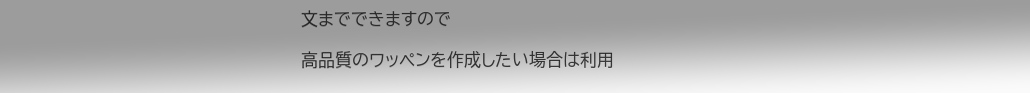文までできますので

高品質のワッペンを作成したい場合は利用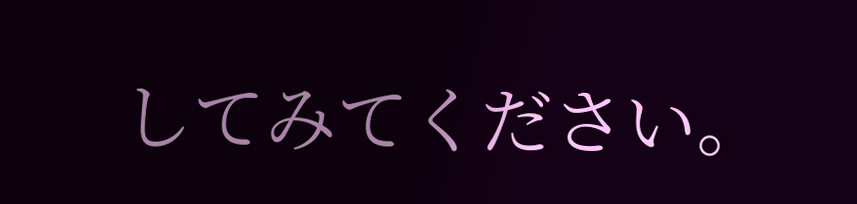してみてください。